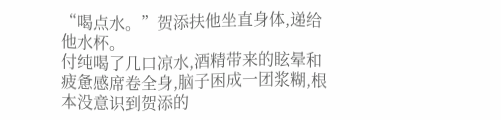“喝点水。”贺添扶他坐直身体,递给他水杯。
付纯喝了几口凉水,酒精带来的眩晕和疲惫感席卷全身,脑子困成一团浆糊,根本没意识到贺添的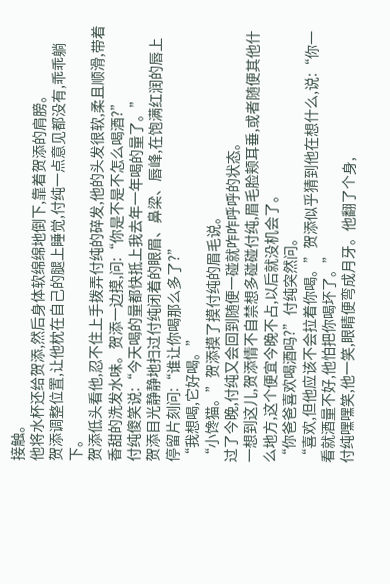接触。
他将水杯还给贺添,然后身体软绵绵地倒下,靠着贺添的肩膀。
贺添调整位置,让他枕在自己的腿上睡觉,付纯一点意见都没有,乖乖躺下。
贺添低头看他,忍不住上手拨弄付纯的碎发,他的头发很软,柔且顺滑,带着香甜的洗发水味。贺添一边摸,问:“你是不是不怎么喝酒?”
付纯傻笑说:“今天喝的量都快抵上我去年一年喝的量了。”
贺添目光静静地扫过付纯闭着的眼眉、鼻梁、唇峰,在饱满红润的唇上停留片刻问:“谁让你喝那么多了?”
“我想喝,它好喝。”
“小馋猫。”贺添摸了摸付纯的眉毛说。
过了今晚,付纯又会回到随便一碰就咋咋呼呼的状态。
一想到这儿,贺添情不自禁想多碰碰付纯,眉毛脸颊耳垂,或者随便其他什么地方,这个便宜今晚不占,以后就没机会了。
“你爸爸喜欢喝酒吗?”付纯突然问。
“喜欢,但他应该不会拉着你喝。”贺添似乎猜到他在想什么,说:“你一看就酒量不好,他怕把你喝坏了。”
付纯嘿嘿笑,他一笑,眼睛便弯成月牙。他翻了个身,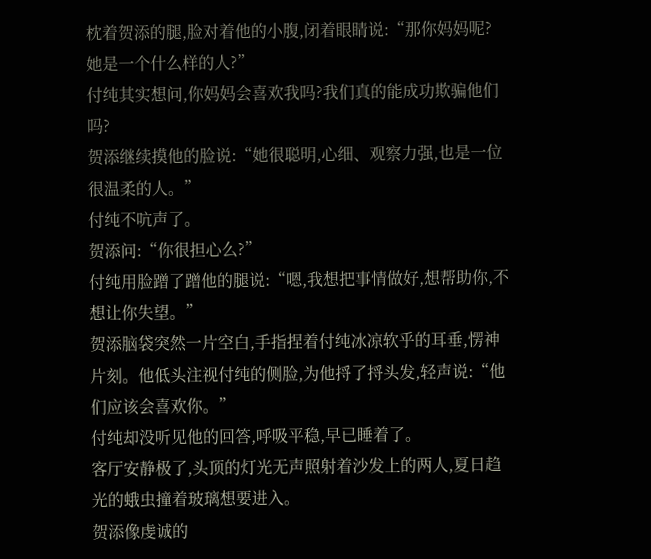枕着贺添的腿,脸对着他的小腹,闭着眼睛说:“那你妈妈呢?她是一个什么样的人?”
付纯其实想问,你妈妈会喜欢我吗?我们真的能成功欺骗他们吗?
贺添继续摸他的脸说:“她很聪明,心细、观察力强,也是一位很温柔的人。”
付纯不吭声了。
贺添问:“你很担心么?”
付纯用脸蹭了蹭他的腿说:“嗯,我想把事情做好,想帮助你,不想让你失望。”
贺添脑袋突然一片空白,手指捏着付纯冰凉软乎的耳垂,愣神片刻。他低头注视付纯的侧脸,为他捋了捋头发,轻声说:“他们应该会喜欢你。”
付纯却没听见他的回答,呼吸平稳,早已睡着了。
客厅安静极了,头顶的灯光无声照射着沙发上的两人,夏日趋光的蛾虫撞着玻璃想要进入。
贺添像虔诚的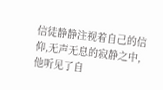信徒静静注视着自己的信仰,无声无息的寂静之中,他听见了自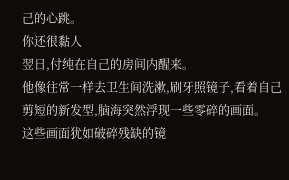己的心跳。
你还很黏人
翌日,付纯在自己的房间内醒来。
他像往常一样去卫生间洗漱,刷牙照镜子,看着自己剪短的新发型,脑海突然浮现一些零碎的画面。
这些画面犹如破碎残缺的镜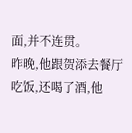面,并不连贯。
昨晚,他跟贺添去餐厅吃饭,还喝了酒,他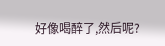好像喝醉了,然后呢?